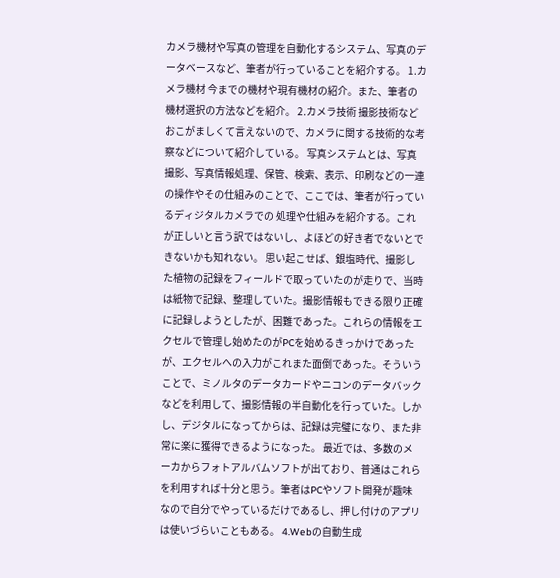カメラ機材や写真の管理を自動化するシステム、写真のデータベースなど、筆者が行っていることを紹介する。 1.カメラ機材 今までの機材や現有機材の紹介。また、筆者の機材選択の方法などを紹介。 2.カメラ技術 撮影技術などおこがましくて言えないので、カメラに関する技術的な考察などについて紹介している。 写真システムとは、写真撮影、写真情報処理、保管、検索、表示、印刷などの一連の操作やその仕組みのことで、ここでは、筆者が行っているディジタルカメラでの 処理や仕組みを紹介する。これが正しいと言う訳ではないし、よほどの好き者でないとできないかも知れない。 思い起こせば、銀塩時代、撮影した植物の記録をフィールドで取っていたのが走りで、当時は紙物で記録、整理していた。撮影情報もできる限り正確に記録しようとしたが、困難であった。これらの情報をエクセルで管理し始めたのがPCを始めるきっかけであった が、エクセルへの入力がこれまた面倒であった。そういうことで、ミノルタのデータカードやニコンのデータバックなどを利用して、撮影情報の半自動化を行っていた。しかし、デジタルになってからは、記録は完璧になり、また非常に楽に獲得できるようになった。 最近では、多数のメーカからフォトアルバムソフトが出ており、普通はこれらを利用すれば十分と思う。筆者はPCやソフト開発が趣味なので自分でやっているだけであるし、押し付けのアプリは使いづらいこともある。 4.Webの自動生成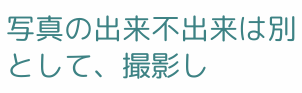写真の出来不出来は別として、撮影し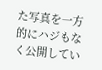た写真を一方的にハジもなく公開してい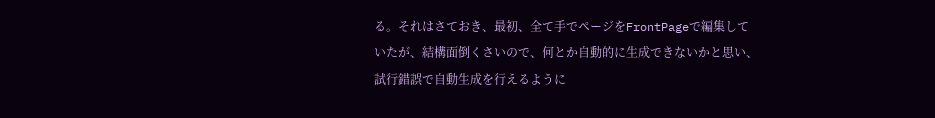る。それはさておき、最初、全て手でページをFrontPageで編集していたが、結構面倒くさいので、何とか自動的に生成できないかと思い、試行錯誤で自動生成を行えるように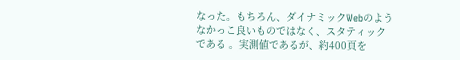なった。もちろん、ダイナミックWebのようなかっこ良いものではなく、スタティックである 。実測値であるが、約400頁を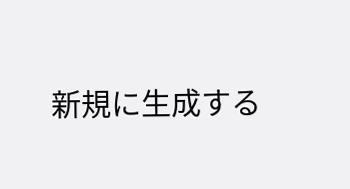新規に生成する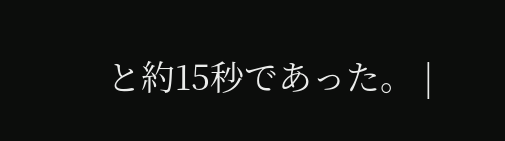と約15秒であった。 |